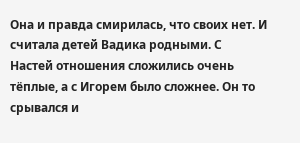Она и правда смирилась, что своих нет. И считала детей Вадика родными. С Настей отношения сложились очень тёплые, а с Игорем было сложнее. Он то срывался и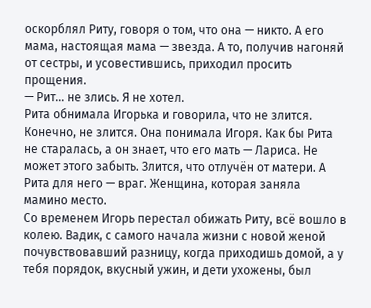оскорблял Риту, говоря о том, что она — никто. А его мама, настоящая мама — звезда. А то, получив нагоняй от сестры, и усовестившись, приходил просить прощения.
— Рит… не злись. Я не хотел.
Рита обнимала Игорька и говорила, что не злится. Конечно, не злится. Она понимала Игоря. Как бы Рита не старалась, а он знает, что его мать — Лариса. Не может этого забыть. Злится, что отлучён от матери. А Рита для него — враг. Женщина, которая заняла мамино место.
Со временем Игорь перестал обижать Риту, всё вошло в колею. Вадик, с самого начала жизни с новой женой почувствовавший разницу, когда приходишь домой, а у тебя порядок, вкусный ужин, и дети ухожены, был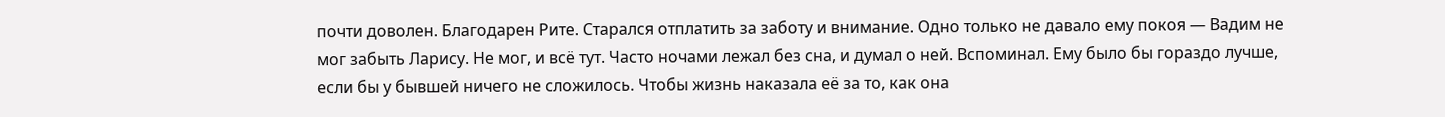почти доволен. Благодарен Рите. Старался отплатить за заботу и внимание. Одно только не давало ему покоя — Вадим не мог забыть Ларису. Не мог, и всё тут. Часто ночами лежал без сна, и думал о ней. Вспоминал. Ему было бы гораздо лучше, если бы у бывшей ничего не сложилось. Чтобы жизнь наказала её за то, как она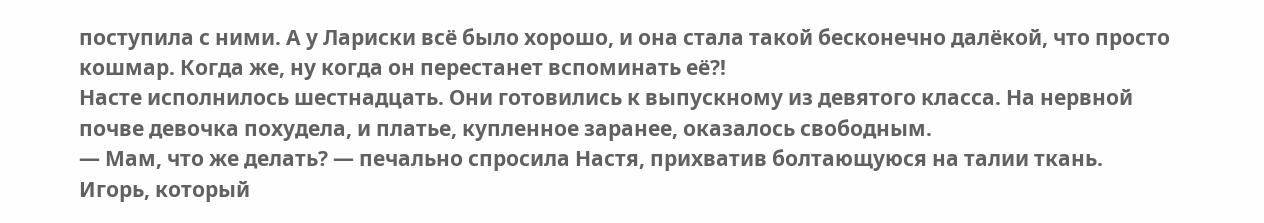поступила с ними. А у Лариски всё было хорошо, и она стала такой бесконечно далёкой, что просто кошмар. Когда же, ну когда он перестанет вспоминать её?!
Насте исполнилось шестнадцать. Они готовились к выпускному из девятого класса. На нервной почве девочка похудела, и платье, купленное заранее, оказалось свободным.
— Мам, что же делать? — печально спросила Настя, прихватив болтающуюся на талии ткань.
Игорь, который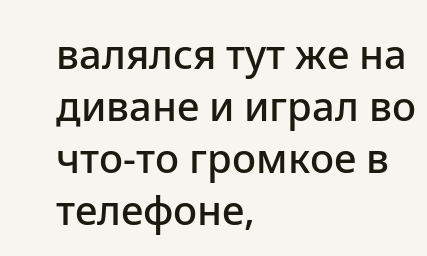валялся тут же на диване и играл во что-то громкое в телефоне,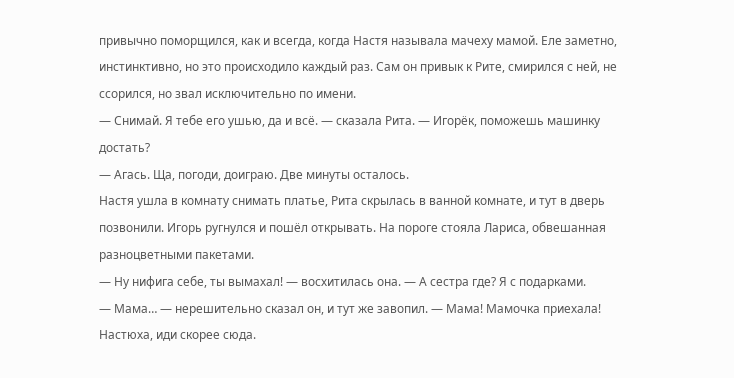привычно поморщился, как и всегда, когда Настя называла мачеху мамой. Еле заметно, инстинктивно, но это происходило каждый раз. Сам он привык к Рите, смирился с ней, не ссорился, но звал исключительно по имени.
— Снимай. Я тебе его ушью, да и всё. — сказала Рита. — Игорёк, поможешь машинку достать?
— Агась. Ща, погоди, доиграю. Две минуты осталось.
Настя ушла в комнату снимать платье, Рита скрылась в ванной комнате, и тут в дверь позвонили. Игорь ругнулся и пошёл открывать. На пороге стояла Лариса, обвешанная разноцветными пакетами.
— Ну нифига себе, ты вымахал! — восхитилась она. — А сестра где? Я с подарками.
— Мама… — нерешительно сказал он, и тут же завопил. — Мама! Мамочка приехала! Настюха, иди скорее сюда.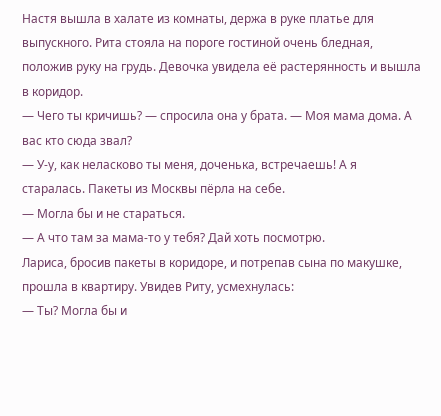Настя вышла в халате из комнаты, держа в руке платье для выпускного. Рита стояла на пороге гостиной очень бледная, положив руку на грудь. Девочка увидела её растерянность и вышла в коридор.
— Чего ты кричишь? — спросила она у брата. — Моя мама дома. А вас кто сюда звал?
— У-у, как неласково ты меня, доченька, встречаешь! А я старалась. Пакеты из Москвы пёрла на себе.
— Могла бы и не стараться.
— А что там за мама-то у тебя? Дай хоть посмотрю.
Лариса, бросив пакеты в коридоре, и потрепав сына по макушке, прошла в квартиру. Увидев Риту, усмехнулась:
— Ты? Могла бы и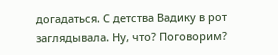догадаться. С детства Вадику в рот заглядывала. Ну, что? Поговорим?